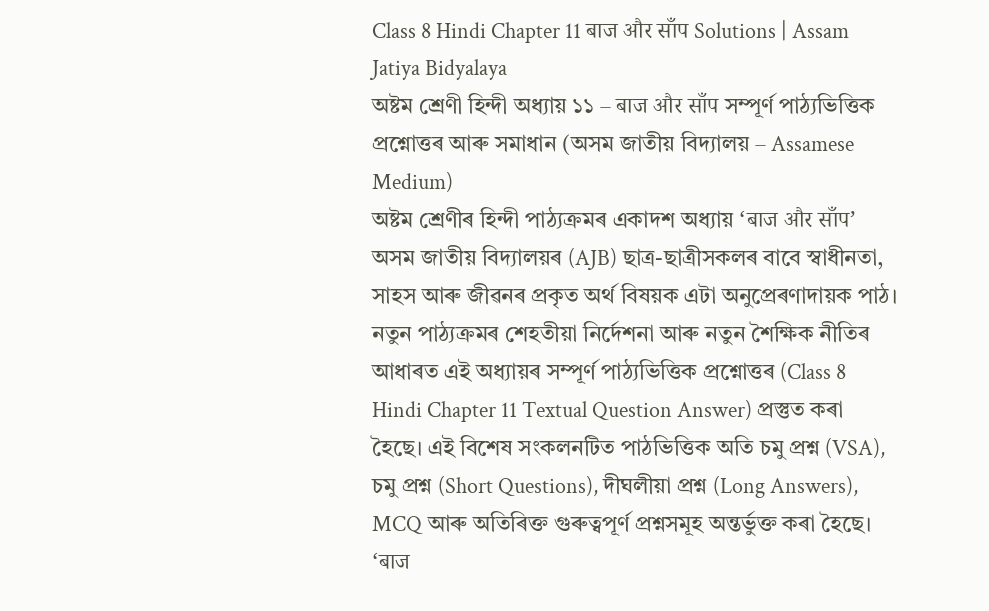Class 8 Hindi Chapter 11 बाज और साँप Solutions | Assam Jatiya Bidyalaya
অষ্টম শ্ৰেণী হিন্দী অধ্যায় ১১ – बाज और साँप সম্পূৰ্ণ পাঠ্যভিত্তিক প্ৰশ্নোত্তৰ আৰু সমাধান (অসম জাতীয় বিদ্যালয় – Assamese Medium)
অষ্টম শ্ৰেণীৰ হিন্দী পাঠ্যক্ৰমৰ একাদশ অধ্যায় ‘बाज और साँप’ অসম জাতীয় বিদ্যালয়ৰ (AJB) ছাত্ৰ-ছাত্ৰীসকলৰ বাবে স্বাধীনতা, সাহস আৰু জীৱনৰ প্ৰকৃত অৰ্থ বিষয়ক এটা অনুপ্ৰেৰণাদায়ক পাঠ। নতুন পাঠ্যক্ৰমৰ শেহতীয়া নিৰ্দেশনা আৰু নতুন শৈক্ষিক নীতিৰ আধাৰত এই অধ্যায়ৰ সম্পূৰ্ণ পাঠ্যভিত্তিক প্ৰশ্নোত্তৰ (Class 8 Hindi Chapter 11 Textual Question Answer) প্ৰস্তুত কৰা হৈছে। এই বিশেষ সংকলনটিত পাঠভিত্তিক অতি চমু প্ৰশ্ন (VSA), চমু প্ৰশ্ন (Short Questions), দীঘলীয়া প্ৰশ্ন (Long Answers), MCQ আৰু অতিৰিক্ত গুৰুত্বপূৰ্ণ প্ৰশ্নসমূহ অন্তৰ্ভুক্ত কৰা হৈছে।
‘बाज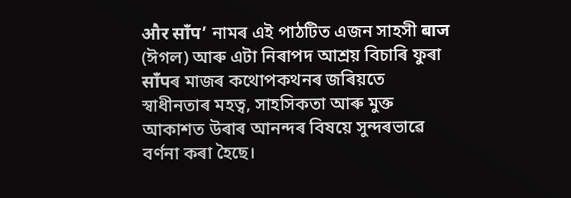और साँप’ নামৰ এই পাঠটিত এজন সাহসী बाज (ঈগল) আৰু এটা নিৰাপদ আশ্ৰয় বিচাৰি ফুৰা साँपৰ মাজৰ কথোপকথনৰ জৰিয়তে স্বাধীনতাৰ মহত্ব, সাহসিকতা আৰু মুক্ত আকাশত উৰাৰ আনন্দৰ বিষয়ে সুন্দৰভাৱে বৰ্ণনা কৰা হৈছে।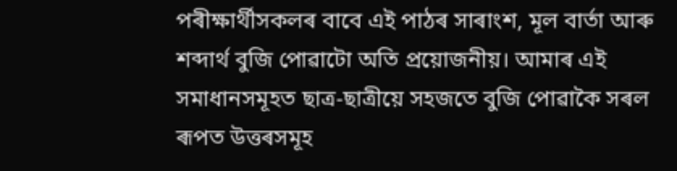পৰীক্ষাৰ্থীসকলৰ বাবে এই পাঠৰ সাৰাংশ, মূল বাৰ্তা আৰু শব্দাৰ্থ বুজি পোৱাটো অতি প্ৰয়োজনীয়। আমাৰ এই সমাধানসমূহত ছাত্ৰ-ছাত্ৰীয়ে সহজতে বুজি পোৱাকৈ সৰল ৰূপত উত্তৰসমূহ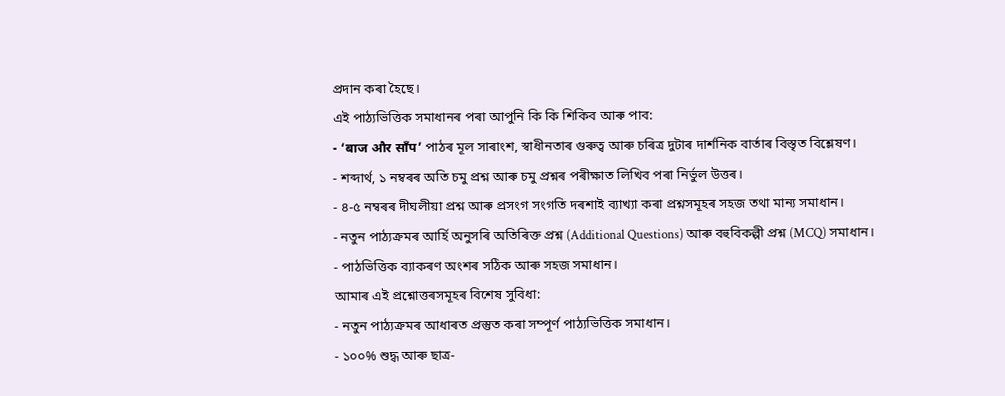প্ৰদান কৰা হৈছে।
এই পাঠ্যভিত্তিক সমাধানৰ পৰা আপুনি কি কি শিকিব আৰু পাব:
- ‘बाज और साँप’ পাঠৰ মূল সাৰাংশ, স্বাধীনতাৰ গুৰুত্ব আৰু চৰিত্ৰ দুটাৰ দাৰ্শনিক বাৰ্তাৰ বিস্তৃত বিশ্লেষণ।
- শব্দাৰ্থ, ১ নম্বৰৰ অতি চমু প্ৰশ্ন আৰু চমু প্ৰশ্নৰ পৰীক্ষাত লিখিব পৰা নিৰ্ভুল উত্তৰ।
- ৪-৫ নম্বৰৰ দীঘলীয়া প্ৰশ্ন আৰু প্ৰসংগ সংগতি দৰশাই ব্যাখ্যা কৰা প্ৰশ্নসমূহৰ সহজ তথা মান্য সমাধান।
- নতুন পাঠ্যক্ৰমৰ আৰ্হি অনুসৰি অতিৰিক্ত প্ৰশ্ন (Additional Questions) আৰু বহুবিকল্পী প্ৰশ্ন (MCQ) সমাধান।
- পাঠভিত্তিক ব্যাকৰণ অংশৰ সঠিক আৰু সহজ সমাধান।
আমাৰ এই প্ৰশ্নোত্তৰসমূহৰ বিশেষ সুবিধা:
- নতুন পাঠ্যক্ৰমৰ আধাৰত প্ৰস্তুত কৰা সম্পূৰ্ণ পাঠ্যভিত্তিক সমাধান।
- ১০০% শুদ্ধ আৰু ছাত্ৰ-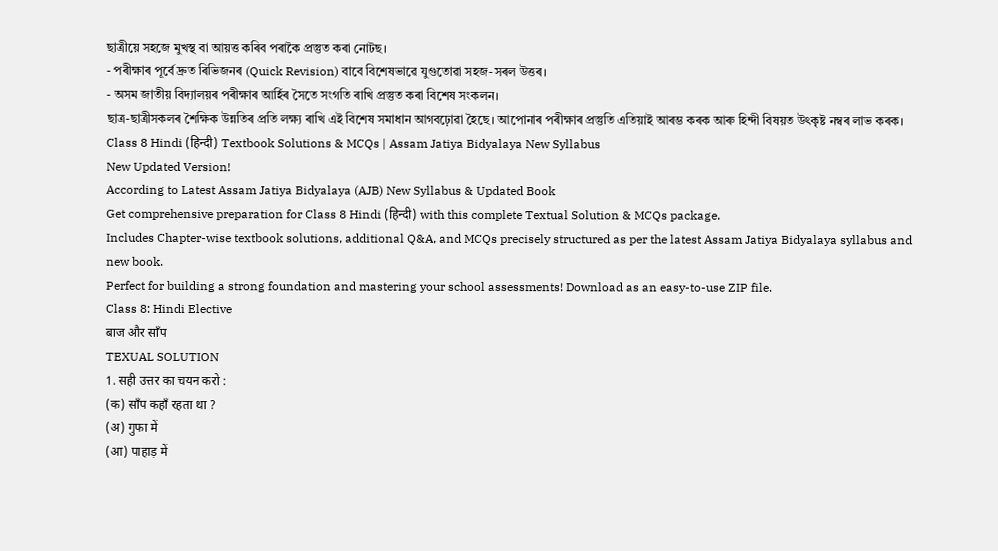ছাত্ৰীয়ে সহজে মুখস্থ বা আয়ত্ত কৰিব পৰাকৈ প্ৰস্তুত কৰা নোটছ।
- পৰীক্ষাৰ পূৰ্বে দ্ৰুত ৰিভিজনৰ (Quick Revision) বাবে বিশেষভাৱে যুগুতোৱা সহজ-সৰল উত্তৰ।
- অসম জাতীয় বিদ্যালয়ৰ পৰীক্ষাৰ আৰ্হিৰ সৈতে সংগতি ৰাখি প্ৰস্তুত কৰা বিশেষ সংকলন।
ছাত্ৰ-ছাত্ৰীসকলৰ শৈক্ষিক উন্নতিৰ প্ৰতি লক্ষ্য ৰাখি এই বিশেষ সমাধান আগবঢ়োৱা হৈছে। আপোনাৰ পৰীক্ষাৰ প্ৰস্তুতি এতিয়াই আৰম্ভ কৰক আৰু হিন্দী বিষয়ত উৎকৃষ্ট নম্বৰ লাভ কৰক।
Class 8 Hindi (हिन्दी) Textbook Solutions & MCQs | Assam Jatiya Bidyalaya New Syllabus
New Updated Version!
According to Latest Assam Jatiya Bidyalaya (AJB) New Syllabus & Updated Book
Get comprehensive preparation for Class 8 Hindi (हिन्दी) with this complete Textual Solution & MCQs package.
Includes Chapter-wise textbook solutions, additional Q&A, and MCQs precisely structured as per the latest Assam Jatiya Bidyalaya syllabus and new book.
Perfect for building a strong foundation and mastering your school assessments! Download as an easy-to-use ZIP file.
Class 8: Hindi Elective
बाज और साँप
TEXUAL SOLUTION
1. सही उत्तर का चयन करो :
(क) साँप कहाँ रहता था ?
(अ) गुफा में
(आ) पाहाड़ में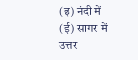(इ) नंदी में
(ई) सागर में
उत्तर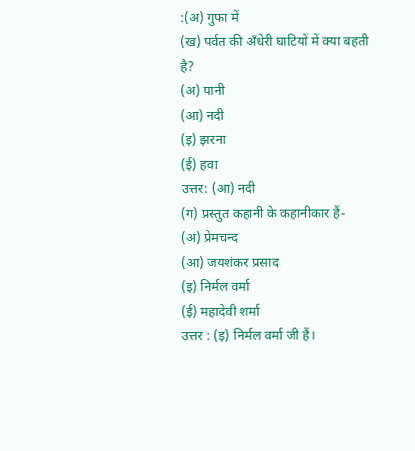:(अ) गुफा में
(ख) पर्वत की अँधेरी घाटियों में क्या बहती है?
(अ) पानी
(आ) नदी
(इ) झरना
(ई) हवा
उत्तर: (आ) नदी
(ग) प्रस्तुत कहानी के कहानीकार हैं-
(अ) प्रेमचन्द
(आ) जयशंकर प्रसाद
(इ) निर्मल वर्मा
(ई) महादेवी शर्मा
उत्तर : (इ) निर्मल वर्मा जी हैं।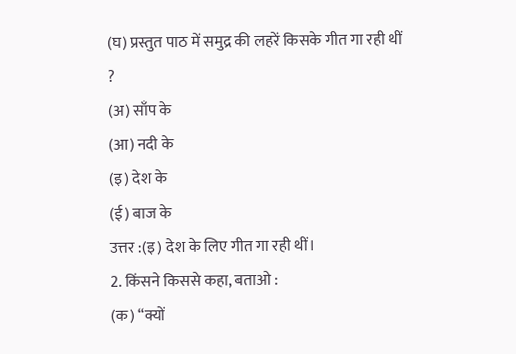(घ) प्रस्तुत पाठ में समुद्र की लहरें किसके गीत गा रही थीं ?
(अ) साँप के
(आ) नदी के
(इ) देश के
(ई) बाज के
उत्तर :(इ) देश के लिए गीत गा रही थीं।
2. किंसने किससे कहा, बताओ :
(क) “क्यों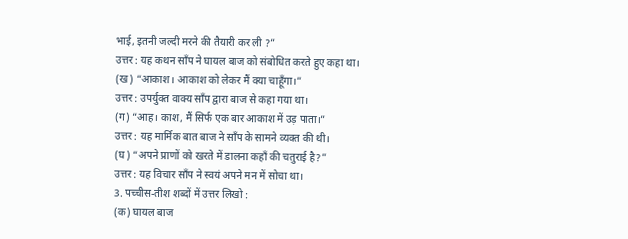भाई, इतनी जल्दी मरने की तैयारी कर ली ?”
उत्तर : यह कथन साँप ने घायल बाज को संबोधित करते हुए कहा था।
(ख) “आकाश। आकाश को लेकर मैं क्या चाहूँगा।”
उत्तर : उपर्युक्त वाक्य साँप द्वारा बाज से कहा गया था।
(ग) “आह। काश, मैं सिर्फ एक बार आकाश में उड़ पाता।”
उत्तर : यह मार्मिक बात बाज ने साँप के सामने व्यक्त की थी।
(घ) “अपने प्राणों को खरते में डालना कहाँ की चतुराई है?”
उत्तर : यह विचार साँप ने स्वयं अपने मन में सोचा था।
3. पच्चीस-तीश शब्दों में उत्तर लिखो :
(क) घायल बाज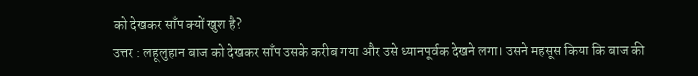को देखकर साँप क्यों खुश है?
उत्तर : लहूलुहान बाज को देखकर साँप उसके करीब गया और उसे ध्यानपूर्वक देखने लगा। उसने महसूस किया कि बाज की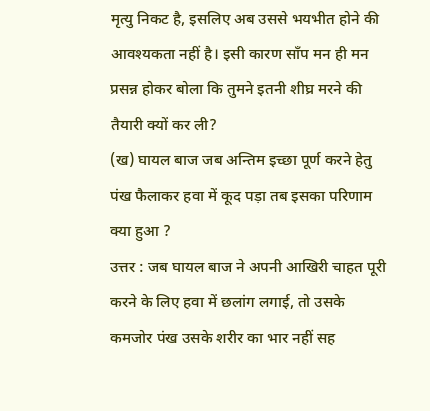मृत्यु निकट है, इसलिए अब उससे भयभीत होने की आवश्यकता नहीं है। इसी कारण साँप मन ही मन प्रसन्न होकर बोला कि तुमने इतनी शीघ्र मरने की तैयारी क्यों कर ली?
(ख) घायल बाज जब अन्तिम इच्छा पूर्ण करने हेतु पंख फैलाकर हवा में कूद पड़ा तब इसका परिणाम क्या हुआ ?
उत्तर : जब घायल बाज ने अपनी आखिरी चाहत पूरी करने के लिए हवा में छलांग लगाई, तो उसके कमजोर पंख उसके शरीर का भार नहीं सह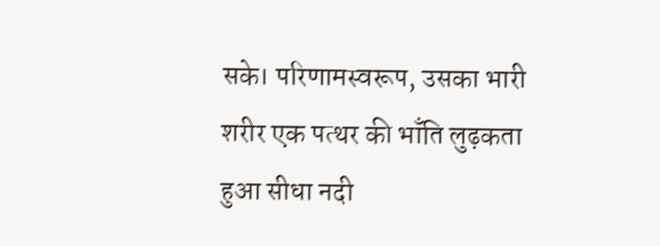सके। परिणामस्वरूप, उसका भारी शरीर एक पत्थर की भाँति लुढ़कता हुआ सीधा नदी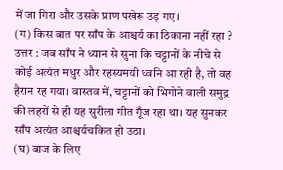में जा गिरा और उसके प्राण पखेरू उड़ गए।
(ग) किस बात पर साँप के आश्चर्य का ठिकाना नहीं रहा ?
उत्तर : जब साँप ने ध्यान से सुना कि चट्टानों के नीचे से कोई अत्यंत मधुर और रहस्यमयी ध्वनि आ रही है, तो वह हैरान रह गया। वास्तव में, चट्टानों को भिगोने वाली समुद्र की लहरों से ही यह सुरीला गीत गूँज रहा था। यह सुनकर साँप अत्यंत आश्चर्यचकित हो उठा।
(घ) बाज के लिए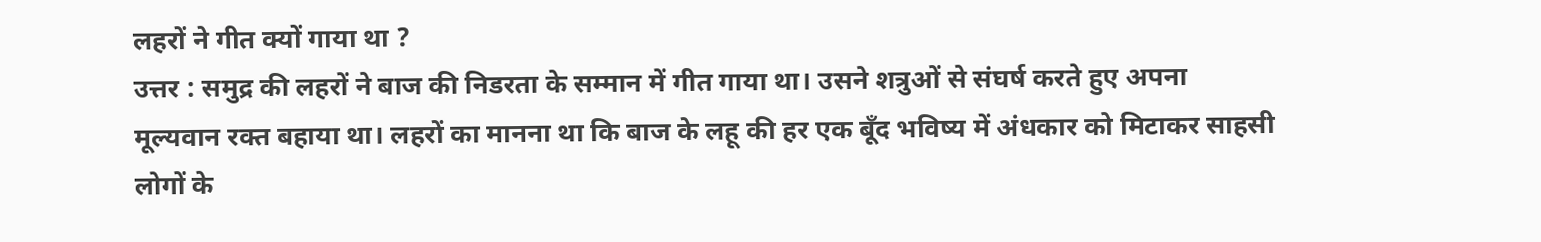लहरों ने गीत क्यों गाया था ?
उत्तर : समुद्र की लहरों ने बाज की निडरता के सम्मान में गीत गाया था। उसने शत्रुओं से संघर्ष करते हुए अपना मूल्यवान रक्त बहाया था। लहरों का मानना था कि बाज के लहू की हर एक बूँद भविष्य में अंधकार को मिटाकर साहसी लोगों के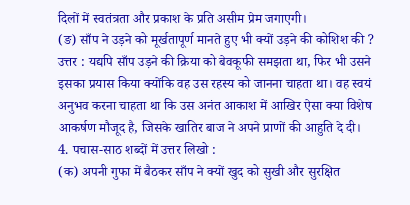दिलों में स्वतंत्रता और प्रकाश के प्रति असीम प्रेम जगाएगी।
(ङ) साँप ने उड़ने को मूर्खतापूर्ण मानते हुए भी क्यों उड़ने की कोशिश की ?
उत्तर : यद्यपि साँप उड़ने की क्रिया को बेवकूफी समझता था, फिर भी उसने इसका प्रयास किया क्योंकि वह उस रहस्य को जानना चाहता था। वह स्वयं अनुभव करना चाहता था कि उस अनंत आकाश में आखिर ऐसा क्या विशेष आकर्षण मौजूद है, जिसके खातिर बाज ने अपने प्राणों की आहुति दे दी।
4. पचास-साठ शब्दों में उत्तर लिखो :
(क) अपनी गुफा में बैठकर साँप ने क्यों खुद को सुखी और सुरक्षित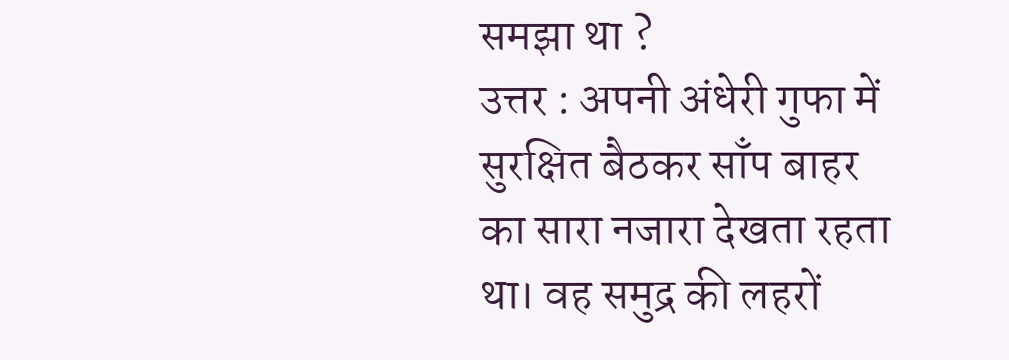समझा था ?
उत्तर : अपनी अंधेरी गुफा में सुरक्षित बैठकर साँप बाहर का सारा नजारा देखता रहता था। वह समुद्र की लहरों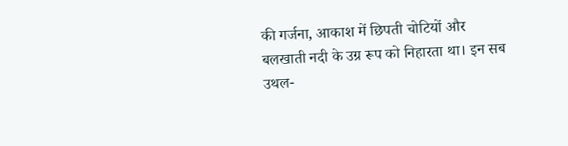की गर्जना, आकाश में छिपती चोटियों और बलखाती नदी के उग्र रूप को निहारता था। इन सब उथल-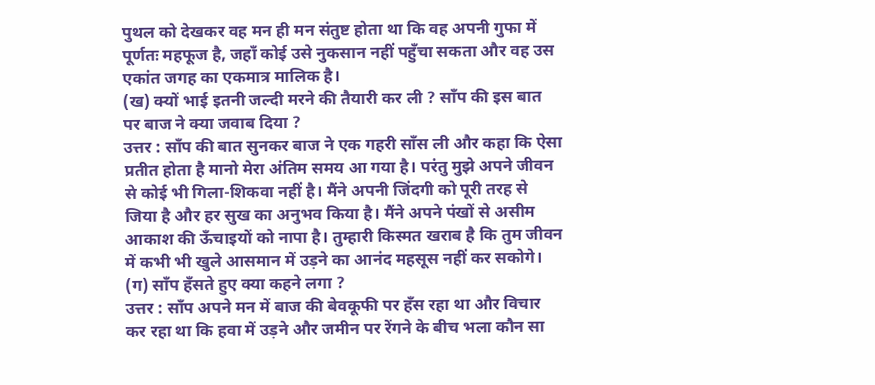पुथल को देखकर वह मन ही मन संतुष्ट होता था कि वह अपनी गुफा में पूर्णतः महफूज है, जहाँ कोई उसे नुकसान नहीं पहुँचा सकता और वह उस एकांत जगह का एकमात्र मालिक है।
(ख) क्यों भाई इतनी जल्दी मरने की तैयारी कर ली ? साँप की इस बात पर बाज ने क्या जवाब दिया ?
उत्तर : साँप की बात सुनकर बाज ने एक गहरी साँस ली और कहा कि ऐसा प्रतीत होता है मानो मेरा अंतिम समय आ गया है। परंतु मुझे अपने जीवन से कोई भी गिला-शिकवा नहीं है। मैंने अपनी जिंदगी को पूरी तरह से जिया है और हर सुख का अनुभव किया है। मैंने अपने पंखों से असीम आकाश की ऊँचाइयों को नापा है। तुम्हारी किस्मत खराब है कि तुम जीवन में कभी भी खुले आसमान में उड़ने का आनंद महसूस नहीं कर सकोगे।
(ग) साँप हँसते हुए क्या कहने लगा ?
उत्तर : साँप अपने मन में बाज की बेवकूफी पर हँस रहा था और विचार कर रहा था कि हवा में उड़ने और जमीन पर रेंगने के बीच भला कौन सा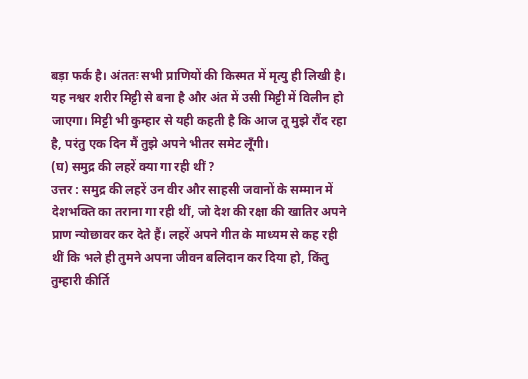बड़ा फर्क है। अंततः सभी प्राणियों की किस्मत में मृत्यु ही लिखी है। यह नश्वर शरीर मिट्टी से बना है और अंत में उसी मिट्टी में विलीन हो जाएगा। मिट्टी भी कुम्हार से यही कहती है कि आज तू मुझे रौंद रहा है, परंतु एक दिन मैं तुझे अपने भीतर समेट लूँगी।
(घ) समुद्र की लहरें क्या गा रही थीं ?
उत्तर : समुद्र की लहरें उन वीर और साहसी जवानों के सम्मान में देशभक्ति का तराना गा रही थीं, जो देश की रक्षा की खातिर अपने प्राण न्योछावर कर देते हैं। लहरें अपने गीत के माध्यम से कह रही थीं कि भले ही तुमने अपना जीवन बलिदान कर दिया हो, किंतु तुम्हारी कीर्ति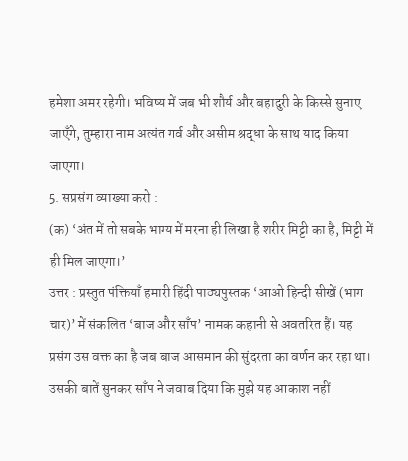हमेशा अमर रहेगी। भविष्य में जब भी शौर्य और बहादुरी के किस्से सुनाए जाएँगे, तुम्हारा नाम अत्यंत गर्व और असीम श्रद्धा के साथ याद किया जाएगा।
5. सप्रसंग व्याख्या करो :
(क) ‘अंत में तो सबके भाग्य में मरना ही लिखा है शरीर मिट्टी का है, मिट्टी में ही मिल जाएगा।’
उत्तर : प्रस्तुत पंक्तियाँ हमारी हिंदी पाठ्यपुस्तक ‘आओ हिन्दी सीखें (भाग चार)’ में संकलित ‘बाज और साँप’ नामक कहानी से अवतरित हैं। यह प्रसंग उस वक्त का है जब बाज आसमान की सुंदरता का वर्णन कर रहा था। उसकी बातें सुनकर साँप ने जवाब दिया कि मुझे यह आकाश नहीं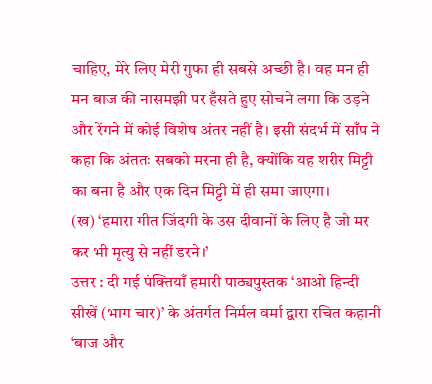चाहिए, मेरे लिए मेरी गुफा ही सबसे अच्छी है। वह मन ही मन बाज की नासमझी पर हँसते हुए सोचने लगा कि उड़ने और रेंगने में कोई विशेष अंतर नहीं है। इसी संदर्भ में साँप ने कहा कि अंततः सबको मरना ही है, क्योंकि यह शरीर मिट्टी का बना है और एक दिन मिट्टी में ही समा जाएगा।
(ख) ‘हमारा गीत जिंदगी के उस दीवानों के लिए है जो मर कर भी मृत्यु से नहीं डरने।’
उत्तर : दी गई पंक्तियाँ हमारी पाठ्यपुस्तक ‘आओ हिन्दी सीखें (भाग चार)’ के अंतर्गत निर्मल वर्मा द्वारा रचित कहानी ‘बाज और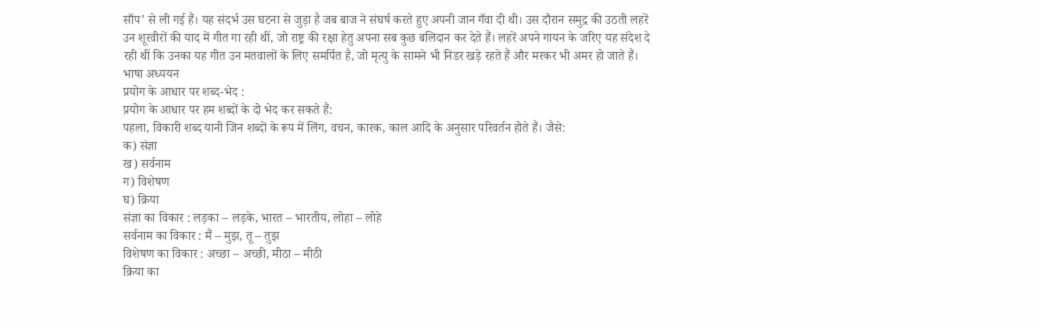साँप’ से ली गई हैं। यह संदर्भ उस घटना से जुड़ा है जब बाज ने संघर्ष करते हुए अपनी जान गँवा दी थी। उस दौरान समुद्र की उठती लहरें उन शूरवीरों की याद में गीत गा रही थीं, जो राष्ट्र की रक्षा हेतु अपना सब कुछ बलिदान कर देते हैं। लहरें अपने गायन के जरिए यह संदेश दे रही थीं कि उनका यह गीत उन मतवालों के लिए समर्पित है, जो मृत्यु के सामने भी निडर खड़े रहते हैं और मरकर भी अमर हो जाते हैं।
भाषा अध्ययन
प्रयोग के आधार पर शब्द-भेद :
प्रयोग के आधार पर हम शब्दों के दो भेद कर सकते हैं:
पहला, विकारी शब्द यानी जिन शब्दों के रूप में लिंग, वचन, कारक, काल आदि के अनुसार परिवर्तन होते हैं। जैसे:
क) संज्ञा
ख) सर्वनाम
ग) विशेषण
घ) क्रिया
संज्ञा का विकार : लड़का – लड़के, भारत – भारतीय, लोहा – लोहे
सर्वनाम का विकार : मैं – मुझ, तू – तुझ
विशेषण का विकार : अच्छा – अच्छी, मीठा – मीठी
क्रिया का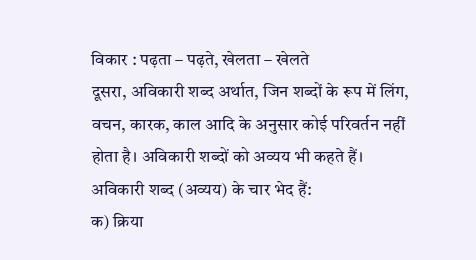विकार : पढ़ता – पढ़ते, खेलता – खेलते
दूसरा, अविकारी शब्द अर्थात, जिन शब्दों के रूप में लिंग, वचन, कारक, काल आदि के अनुसार कोई परिवर्तन नहीं होता है। अविकारी शब्दों को अव्यय भी कहते हैं। अविकारी शब्द (अव्यय) के चार भेद हैं:
क) क्रिया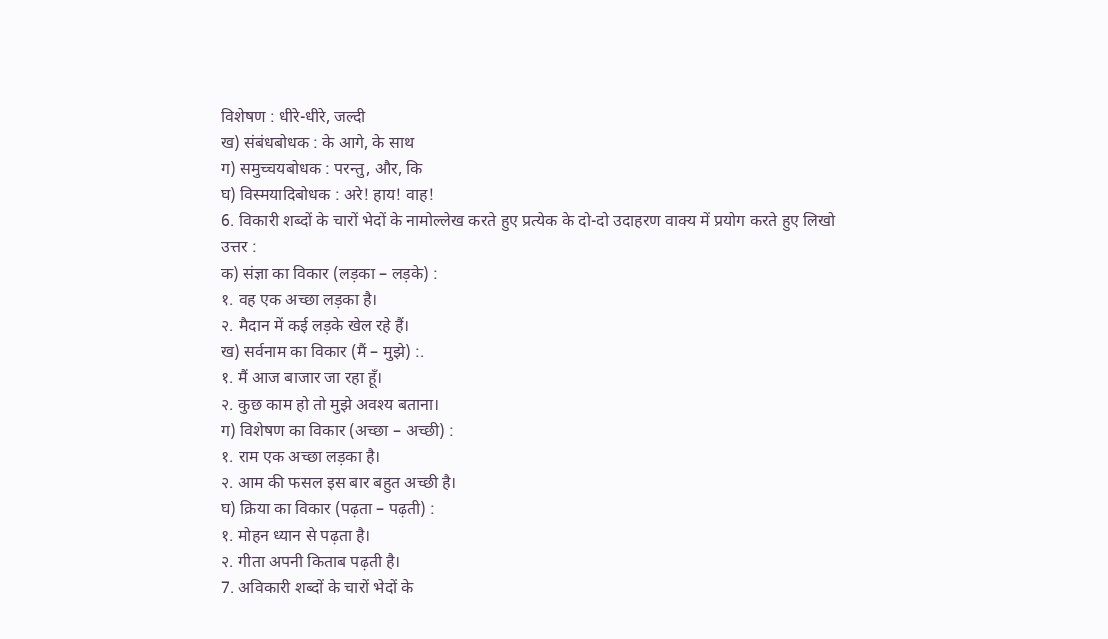विशेषण : धीरे-धीरे, जल्दी
ख) संबंधबोधक : के आगे, के साथ
ग) समुच्चयबोधक : परन्तु, और, कि
घ) विस्मयादिबोधक : अरे! हाय! वाह!
6. विकारी शब्दों के चारों भेदों के नामोल्लेख करते हुए प्रत्येक के दो-दो उदाहरण वाक्य में प्रयोग करते हुए लिखो
उत्तर :
क) संज्ञा का विकार (लड़का – लड़के) :
१. वह एक अच्छा लड़का है।
२. मैदान में कई लड़के खेल रहे हैं।
ख) सर्वनाम का विकार (मैं – मुझे) :.
१. मैं आज बाजार जा रहा हूँ।
२. कुछ काम हो तो मुझे अवश्य बताना।
ग) विशेषण का विकार (अच्छा – अच्छी) :
१. राम एक अच्छा लड़का है।
२. आम की फसल इस बार बहुत अच्छी है।
घ) क्रिया का विकार (पढ़ता – पढ़ती) :
१. मोहन ध्यान से पढ़ता है।
२. गीता अपनी किताब पढ़ती है।
7. अविकारी शब्दों के चारों भेदों के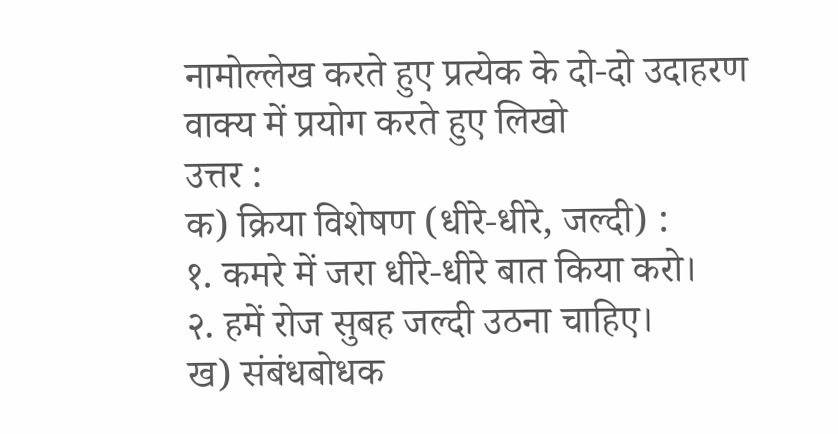नामोल्लेख करते हुए प्रत्येक के दो-दो उदाहरण वाक्य में प्रयोग करते हुए लिखो
उत्तर :
क) क्रिया विशेषण (धीरे-धीरे, जल्दी) :
१. कमरे में जरा धीरे-धीरे बात किया करो।
२. हमें रोज सुबह जल्दी उठना चाहिए।
ख) संबंधबोधक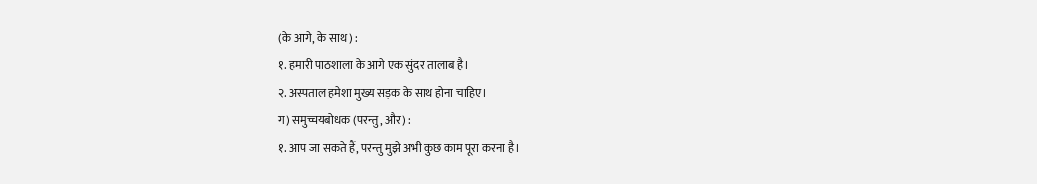(के आगे, के साथ) :
१. हमारी पाठशाला के आगे एक सुंदर तालाब है।
२. अस्पताल हमेशा मुख्य सड़क के साथ होना चाहिए।
ग) समुच्चयबोधक (परन्तु, और) :
१. आप जा सकते हैं, परन्तु मुझे अभी कुछ काम पूरा करना है।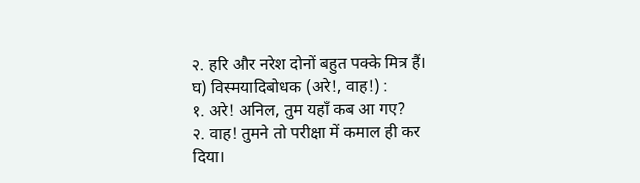२. हरि और नरेश दोनों बहुत पक्के मित्र हैं।
घ) विस्मयादिबोधक (अरे!, वाह!) :
१. अरे! अनिल, तुम यहाँ कब आ गए?
२. वाह! तुमने तो परीक्षा में कमाल ही कर दिया।